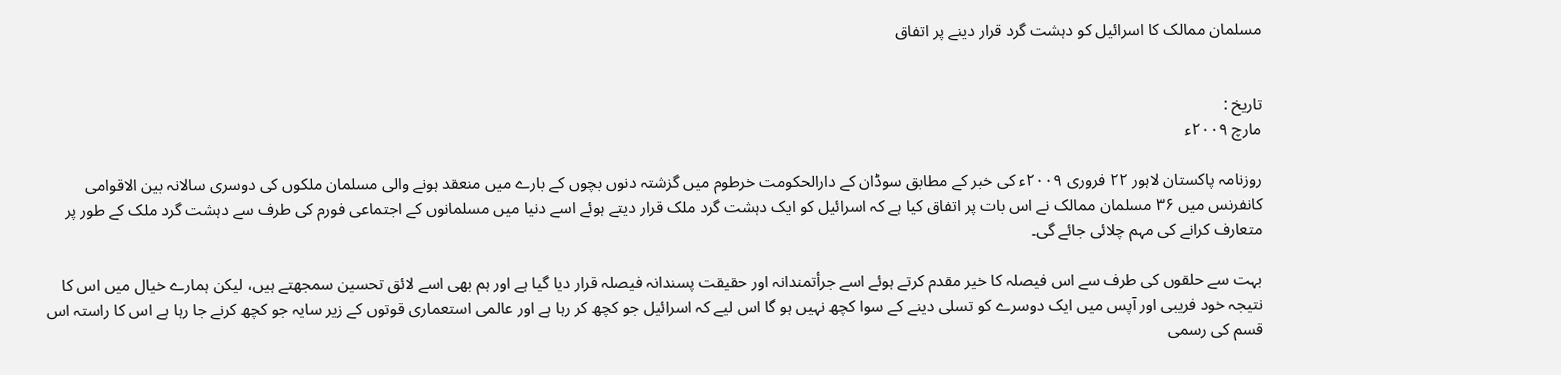مسلمان ممالک کا اسرائیل کو دہشت گرد قرار دینے پر اتفاق


تاریخ :
مارچ ۲۰۰۹ء

روزنامہ پاکستان لاہور ۲۲ فروری ۲۰۰۹ء کی خبر کے مطابق سوڈان کے دارالحکومت خرطوم میں گزشتہ دنوں بچوں کے بارے میں منعقد ہونے والی مسلمان ملکوں کی دوسری سالانہ بین الاقوامی کانفرنس میں ۳۶ مسلمان ممالک نے اس بات پر اتفاق کیا ہے کہ اسرائیل کو ایک دہشت گرد ملک قرار دیتے ہوئے اسے دنیا میں مسلمانوں کے اجتماعی فورم کی طرف سے دہشت گرد ملک کے طور پر متعارف کرانے کی مہم چلائی جائے گی۔

بہت سے حلقوں کی طرف سے اس فیصلہ کا خیر مقدم کرتے ہوئے اسے جرأتمندانہ اور حقیقت پسندانہ فیصلہ قرار دیا گیا ہے اور ہم بھی اسے لائق تحسین سمجھتے ہیں، لیکن ہمارے خیال میں اس کا نتیجہ خود فریبی اور آپس میں ایک دوسرے کو تسلی دینے کے سوا کچھ نہیں ہو گا اس لیے کہ اسرائیل جو کچھ کر رہا ہے اور عالمی استعماری قوتوں کے زیر سایہ جو کچھ کرنے جا رہا ہے اس کا راستہ اس قسم کی رسمی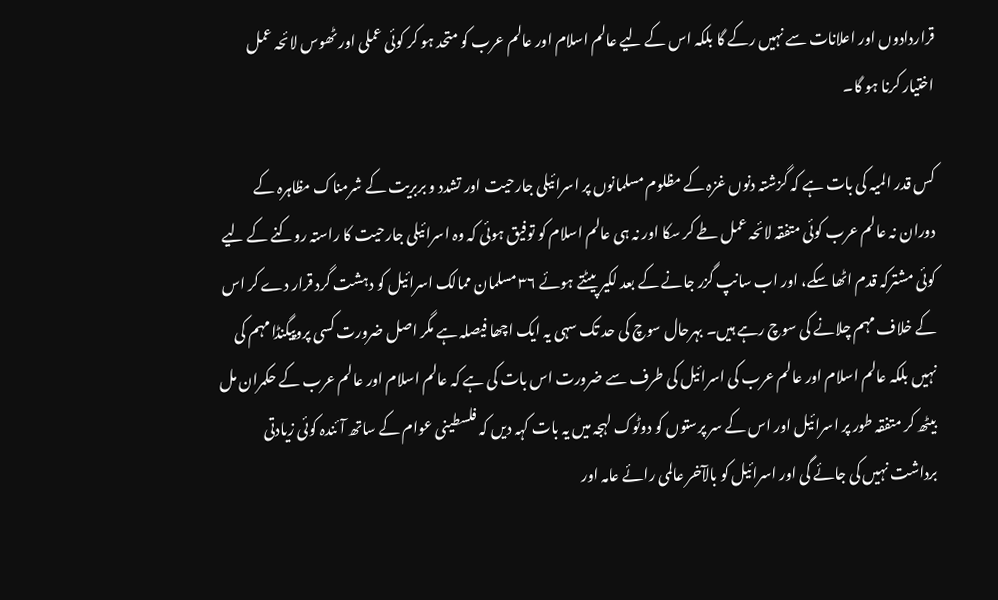قراردادوں اور اعلانات سے نہیں رکے گا بلکہ اس کے لیے عالم اسلام اور عالم عرب کو متحد ہو کر کوئی عملی اور ٹھوس لائحہ عمل اختیار کرنا ہو گا۔

کس قدر المیہ کی بات ہے کہ گزشتہ دنوں غزہ کے مظلوم مسلمانوں پر اسرائیلی جارحیت اور تشدد و بربریت کے شرمناک مظاہرہ کے دوران نہ عالم عرب کوئی متفقہ لائحہ عمل طے کر سکا اور نہ ہی عالم اسلام کو توفیق ہوئی کہ وہ اسرائیلی جارحیت کا راستہ روکنے کے لیے کوئی مشترکہ قدم اٹھا سکے، اور اب سانپ گزر جانے کے بعد لکیر پیٹتے ہوئے ۳۶ مسلمان ممالک اسرائیل کو دہشت گرد قرار دے کر اس کے خلاف مہم چلانے کی سوچ رہے ہیں۔ بہرحال سوچ کی حد تک سہی یہ ایک اچھا فیصلہ ہے مگر اصل ضرورت کسی پروپیگنڈا مہم کی نہیں بلکہ عالم اسلام اور عالم عرب کی اسرائیل کی طرف سے ضرورت اس بات کی ہے کہ عالم اسلام اور عالم عرب کے حکمران مل بیٹھ کر متفقہ طور پر اسرائیل اور اس کے سر پرستوں کو دوٹوک لہجہ میں یہ بات کہہ دیں کہ فلسطینی عوام کے ساتھ آئندہ کوئی زیادتی برداشت نہیں کی جائے گی اور اسرائیل کو بالآخر عالمی رائے عامہ اور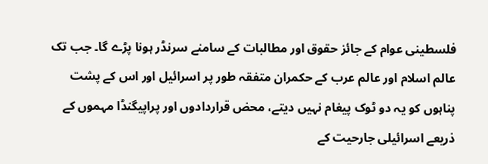فلسطینی عوام کے جائز حقوق اور مطالبات کے سامنے سرنڈر ہونا پڑے گا۔ جب تک عالم اسلام اور عالم عرب کے حکمران متفقہ طور پر اسرائیل اور اس کے پشت پناہوں کو یہ دو ٹوک پیغام نہیں دیتے، محض قراردادوں اور پراپیگنڈا مہموں کے ذریعے اسرائیلی جارحیت کے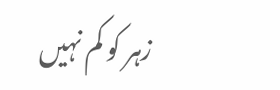زہر کو کم نہیں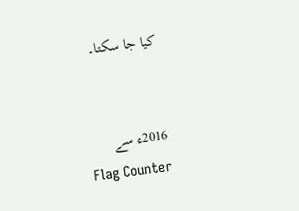کیا جا سکتا۔


2016ء سے
Flag Counter